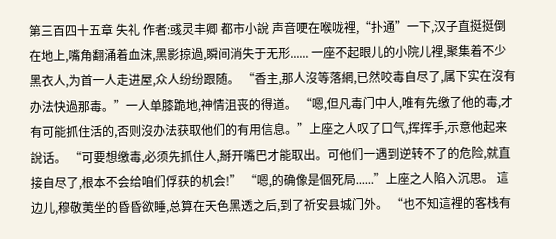第三百四十五章 失礼 作者:彧灵丰卿 都市小說 声音哽在喉咙裡,“扑通”一下,汉子直挺挺倒在地上,嘴角翻涌着血沫,黑影掠過,瞬间消失于无形...... 一座不起眼儿的小院儿裡,聚集着不少黑衣人,为首一人走进屋,众人纷纷跟随。 “香主,那人沒等落網,已然咬毒自尽了,属下实在沒有办法快過那毒。”一人单膝跪地,神情沮丧的得道。 “嗯,但凡毒门中人,唯有先缴了他的毒,才有可能抓住活的,否则沒办法获取他们的有用信息。”上座之人叹了口气,挥挥手,示意他起来說话。 “可要想缴毒,必须先抓住人,掰开嘴巴才能取出。可他们一遇到逆转不了的危险,就直接自尽了,根本不会给咱们俘获的机会!” “嗯,的确像是個死局......”上座之人陷入沉思。 這边儿,穆敬荑坐的昏昏欲睡,总算在天色黑透之后,到了祈安县城门外。 “也不知這裡的客栈有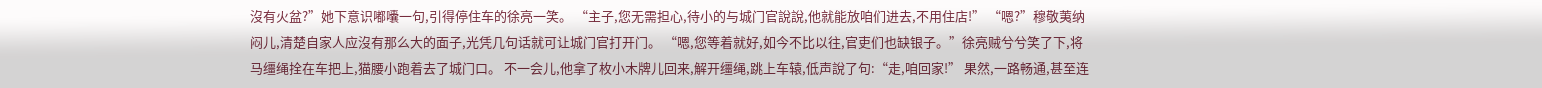沒有火盆?”她下意识嘟囔一句,引得停住车的徐亮一笑。 “主子,您无需担心,待小的与城门官說說,他就能放咱们进去,不用住店!” “嗯?”穆敬荑纳闷儿,清楚自家人应沒有那么大的面子,光凭几句话就可让城门官打开门。 “嗯,您等着就好,如今不比以往,官吏们也缺银子。”徐亮贼兮兮笑了下,将马缰绳拴在车把上,猫腰小跑着去了城门口。 不一会儿,他拿了枚小木牌儿回来,解开缰绳,跳上车辕,低声說了句:“走,咱回家!” 果然,一路畅通,甚至连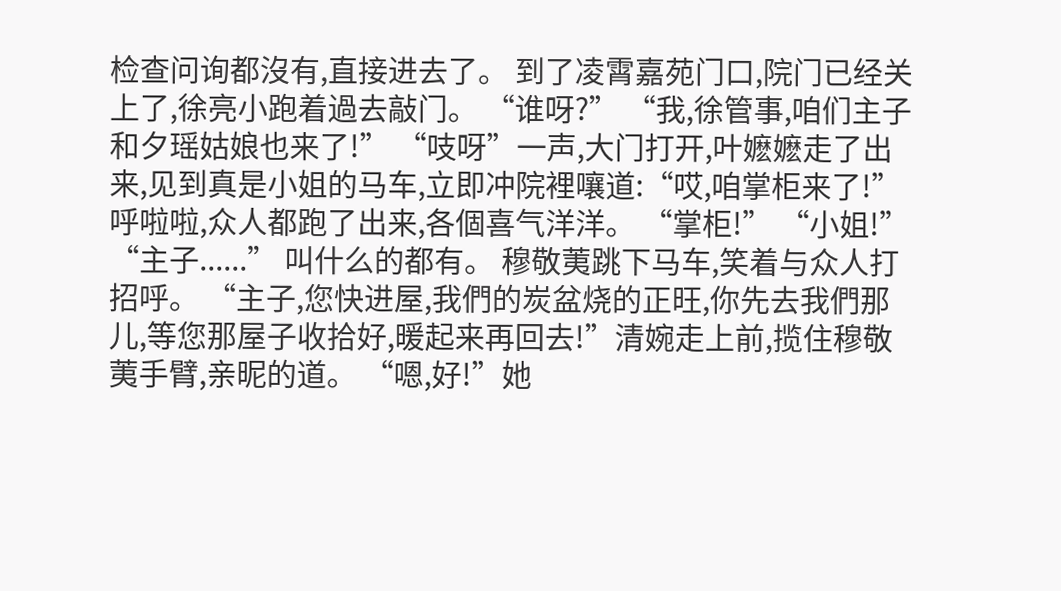检查问询都沒有,直接进去了。 到了凌霄嘉苑门口,院门已经关上了,徐亮小跑着過去敲门。 “谁呀?” “我,徐管事,咱们主子和夕瑶姑娘也来了!” “吱呀”一声,大门打开,叶嬷嬷走了出来,见到真是小姐的马车,立即冲院裡嚷道:“哎,咱掌柜来了!” 呼啦啦,众人都跑了出来,各個喜气洋洋。 “掌柜!” “小姐!” “主子......” 叫什么的都有。 穆敬荑跳下马车,笑着与众人打招呼。 “主子,您快进屋,我們的炭盆烧的正旺,你先去我們那儿,等您那屋子收拾好,暖起来再回去!”清婉走上前,揽住穆敬荑手臂,亲昵的道。 “嗯,好!”她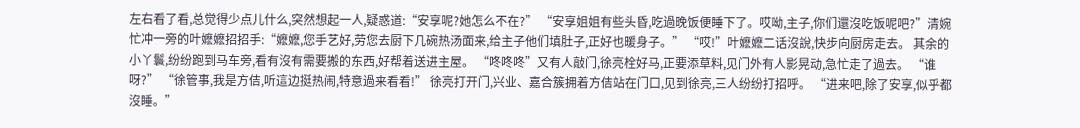左右看了看,总觉得少点儿什么,突然想起一人,疑惑道:“安享呢?她怎么不在?” “安享姐姐有些头昏,吃過晚饭便睡下了。哎呦,主子,你们還沒吃饭呢吧?”清婉忙冲一旁的叶嬷嬷招招手:“嬷嬷,您手艺好,劳您去厨下几碗热汤面来,给主子他们填肚子,正好也暖身子。” “哎!”叶嬷嬷二话沒說,快步向厨房走去。 其余的小丫鬟,纷纷跑到马车旁,看有沒有需要搬的东西,好帮着送进主屋。 “咚咚咚”又有人敲门,徐亮栓好马,正要添草料,见门外有人影晃动,急忙走了過去。 “谁呀?” “徐管事,我是方佶,听這边挺热闹,特意過来看看!” 徐亮打开门,兴业、嘉合簇拥着方佶站在门口,见到徐亮,三人纷纷打招呼。 “进来吧,除了安享,似乎都沒睡。”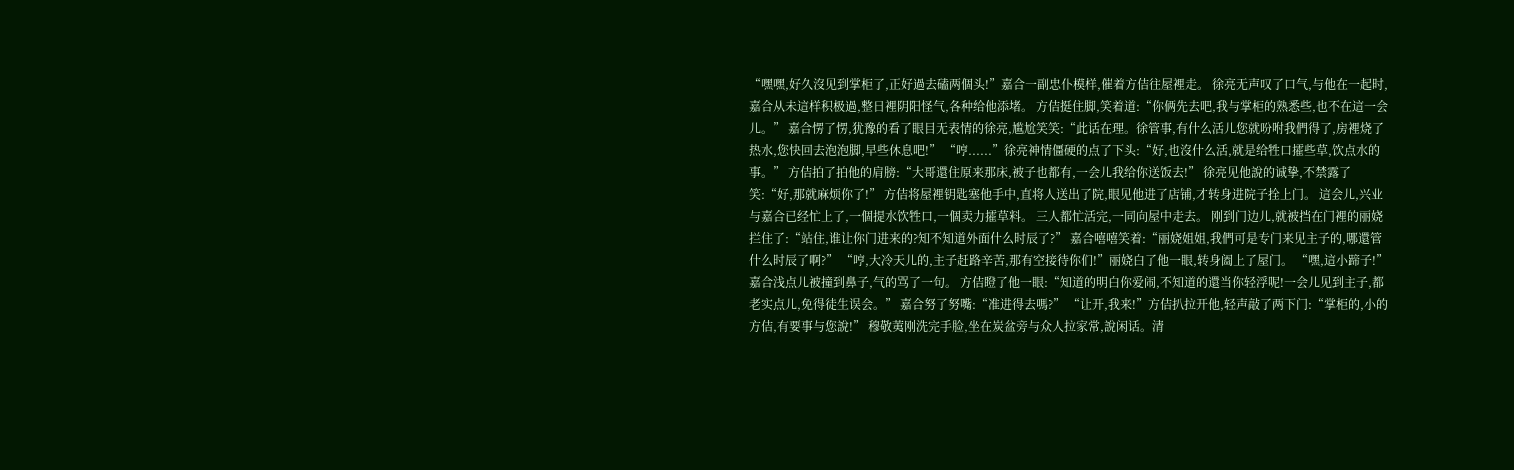“嘿嘿,好久沒见到掌柜了,正好過去磕两個头!”嘉合一副忠仆模样,催着方佶往屋裡走。 徐亮无声叹了口气,与他在一起时,嘉合从未這样积极過,整日裡阴阳怪气,各种给他添堵。 方佶挺住脚,笑着道:“你俩先去吧,我与掌柜的熟悉些,也不在這一会儿。” 嘉合愣了愣,犹豫的看了眼目无表情的徐亮,尴尬笑笑:“此话在理。徐管事,有什么活儿您就吩咐我們得了,房裡烧了热水,您快回去泡泡脚,早些休息吧!” “哼......”徐亮神情僵硬的点了下头:“好,也沒什么活,就是给牲口攉些草,饮点水的事。” 方佶拍了拍他的肩膀:“大哥還住原来那床,被子也都有,一会儿我给你送饭去!” 徐亮见他說的诚挚,不禁露了笑:“好,那就麻烦你了!” 方佶将屋裡钥匙塞他手中,直将人送出了院,眼见他进了店铺,才转身进院子拴上门。 這会儿,兴业与嘉合已经忙上了,一個提水饮牲口,一個卖力攉草料。 三人都忙活完,一同向屋中走去。 刚到门边儿,就被挡在门裡的丽娆拦住了:“站住,谁让你门进来的?知不知道外面什么时辰了?” 嘉合嘻嘻笑着:“丽娆姐姐,我們可是专门来见主子的,哪還管什么时辰了啊?” “哼,大冷天儿的,主子赶路辛苦,那有空接待你们!”丽娆白了他一眼,转身阖上了屋门。 “嘿,這小蹄子!”嘉合浅点儿被撞到鼻子,气的骂了一句。 方佶瞪了他一眼:“知道的明白你爱闹,不知道的還当你轻浮呢!一会儿见到主子,都老实点儿,免得徒生误会。” 嘉合努了努嘴:“准进得去嗎?” “让开,我来!”方佶扒拉开他,轻声敲了两下门:“掌柜的,小的方佶,有要事与您說!” 穆敬荑刚洗完手脸,坐在炭盆旁与众人拉家常,說闲话。清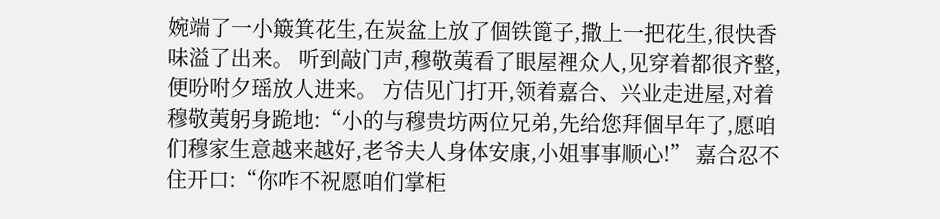婉端了一小簸箕花生,在炭盆上放了個铁篦子,撒上一把花生,很快香味溢了出来。 听到敲门声,穆敬荑看了眼屋裡众人,见穿着都很齐整,便吩咐夕瑶放人进来。 方佶见门打开,领着嘉合、兴业走进屋,对着穆敬荑躬身跪地:“小的与穆贵坊两位兄弟,先给您拜個早年了,愿咱们穆家生意越来越好,老爷夫人身体安康,小姐事事顺心!” 嘉合忍不住开口:“你咋不祝愿咱们掌柜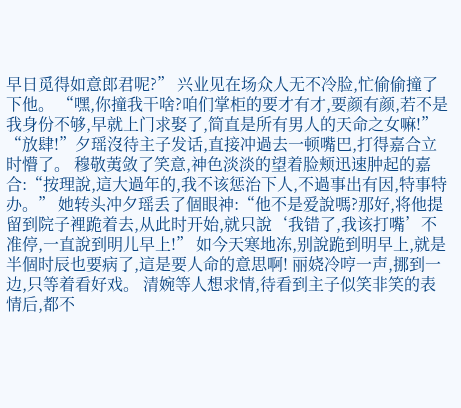早日觅得如意郎君呢?” 兴业见在场众人无不冷脸,忙偷偷撞了下他。 “嘿,你撞我干啥?咱们掌柜的要才有才,要颜有颜,若不是我身份不够,早就上门求娶了,简直是所有男人的天命之女嘛!” “放肆!”夕瑶沒待主子发话,直接冲過去一顿嘴巴,打得嘉合立时懵了。 穆敬荑敛了笑意,神色淡淡的望着脸颊迅速肿起的嘉合:“按理說,這大過年的,我不该惩治下人,不過事出有因,特事特办。” 她转头冲夕瑶丢了個眼神:“他不是爱說嗎?那好,将他提留到院子裡跪着去,从此时开始,就只說‘我错了,我该打嘴’不准停,一直說到明儿早上!” 如今天寒地冻,别說跪到明早上,就是半個时辰也要病了,這是要人命的意思啊! 丽娆冷哼一声,挪到一边,只等着看好戏。 清婉等人想求情,待看到主子似笑非笑的表情后,都不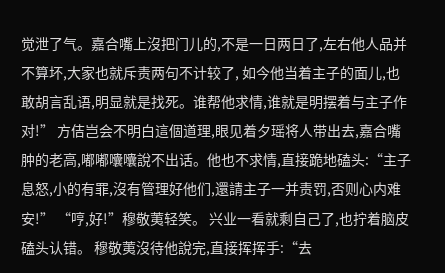觉泄了气。嘉合嘴上沒把门儿的,不是一日两日了,左右他人品并不算坏,大家也就斥责两句不计较了, 如今他当着主子的面儿,也敢胡言乱语,明显就是找死。谁帮他求情,谁就是明摆着与主子作对!” 方佶岂会不明白這個道理,眼见着夕瑶将人带出去,嘉合嘴肿的老高,嘟嘟囔囔說不出话。他也不求情,直接跪地磕头:“主子息怒,小的有罪,沒有管理好他们,還請主子一并责罚,否则心内难安!” “哼,好!”穆敬荑轻笑。 兴业一看就剩自己了,也拧着脑皮磕头认错。 穆敬荑沒待他說完,直接挥挥手:“去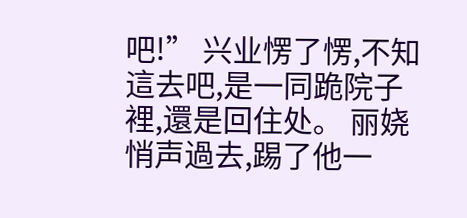吧!” 兴业愣了愣,不知這去吧,是一同跪院子裡,還是回住处。 丽娆悄声過去,踢了他一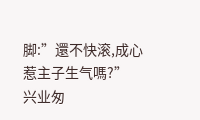脚:”還不快滚,成心惹主子生气嗎?” 兴业匆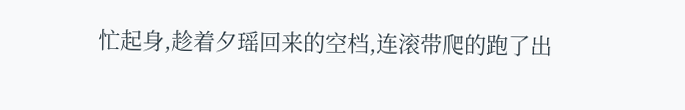忙起身,趁着夕瑶回来的空档,连滚带爬的跑了出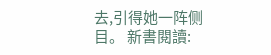去,引得她一阵侧目。 新書閱讀: